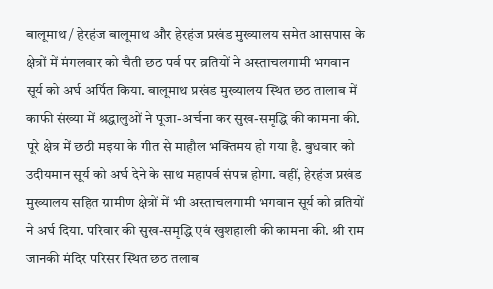बालूमाथ / हेरहंज बालूमाथ और हेरहंज प्रखंड मुख्यालय समेत आसपास के क्षेत्रों में मंगलवार को चैती छठ पर्व पर व्रतियों ने अस्ताचलगामी भगवान सूर्य को अर्घ अर्पित किया. बालूमाथ प्रखंड मुख्यालय स्थित छठ तालाब में काफी संख्या में श्रद्धालुओं ने पूजा-अर्चना कर सुख-समृद्धि की कामना की. पूरे क्षेत्र में छठी मइया के गीत से माहौल भक्तिमय हो गया है. बुधवार को उदीयमान सूर्य को अर्घ देने के साथ महापर्व संपन्न होगा. वहीं, हेरहंज प्रखंड मुख्यालय सहित ग्रामीण क्षेत्रों में भी अस्ताचलगामी भगवान सूर्य को व्रतियों ने अर्घ दिया. परिवार की सुख-समृद्धि एवं खुशहाली की कामना की. श्री राम जानकी मंदिर परिसर स्थित छठ तलाब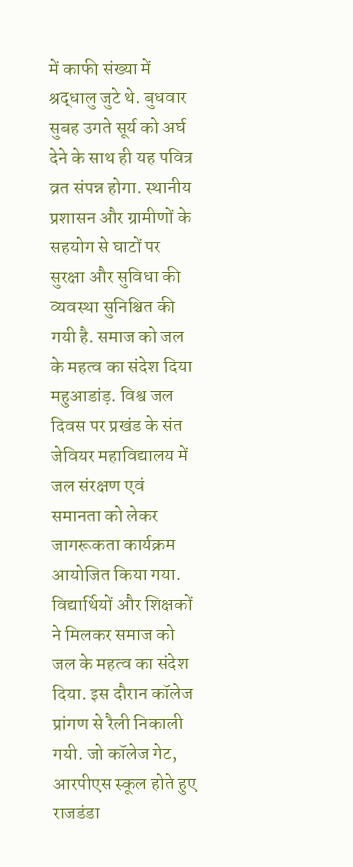में काफी संख्या में श्रद्धालु जुटे थे. बुधवार सुबह उगते सूर्य को अर्घ देने के साथ ही यह पवित्र व्रत संपन्न होगा. स्थानीय प्रशासन और ग्रामीणों के सहयोग से घाटों पर सुरक्षा और सुविधा की व्यवस्था सुनिश्चित की गयी है. समाज को जल के महत्व का संदेश दिया
महुआडांड़. विश्व जल दिवस पर प्रखंड के संत जेवियर महाविद्यालय में जल संरक्षण एवं समानता को लेकर जागरूकता कार्यक्रम आयोजित किया गया. विद्यार्थियों और शिक्षकों ने मिलकर समाज को जल के महत्व का संदेश दिया. इस दौरान कॉलेज प्रांगण से रैली निकाली गयी. जो कॉलेज गेट, आरपीएस स्कूल होते हुए राजडंडा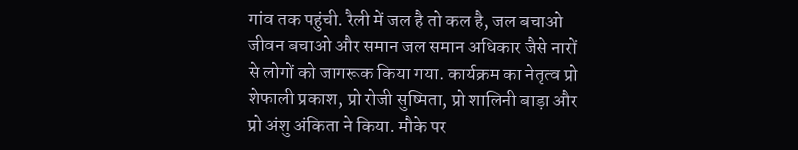गांव तक पहुंची. रैली में जल है तो कल है, जल बचाओ जीवन बचाओ और समान जल समान अधिकार जैसे नारों से लोगों को जागरूक किया गया. कार्यक्रम का नेतृत्व प्रो शेफाली प्रकाश, प्रो रोजी सुष्मिता, प्रो शालिनी बाड़ा और प्रो अंशु अंकिता ने किया. मौके पर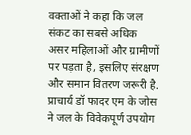वक्ताओं ने कहा कि जल संकट का सबसे अधिक असर महिलाओं और ग्रामीणों पर पड़ता है, इसलिए संरक्षण और समान वितरण जरूरी है. प्राचार्य डॉ फादर एम के जोस ने जल के विवेकपूर्ण उपयोग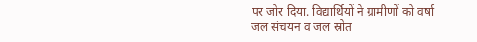पर जोर दिया. विद्यार्थियों ने ग्रामीणों को वर्षा जल संचयन व जल स्रोत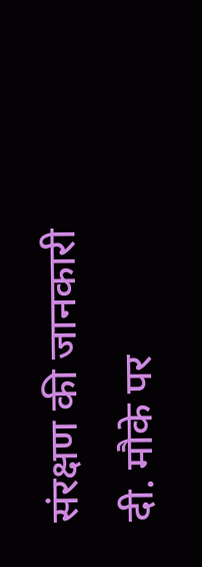संरक्षण की जानकारी दी. मौके पर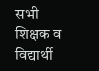सभी शिक्षक व विद्यार्थी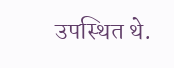उपस्थित थे.